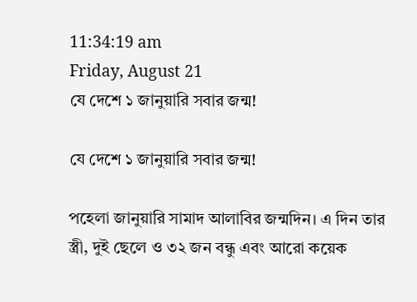11:34:19 am
Friday, August 21
যে দেশে ১ জানুয়ারি সবার জন্ম!

যে দেশে ১ জানুয়ারি সবার জন্ম!

পহেলা জানুয়ারি সামাদ আলাবির জন্মদিন। এ দিন তার স্ত্রী, দুই ছেলে ও ৩২ জন বন্ধু এবং আরো কয়েক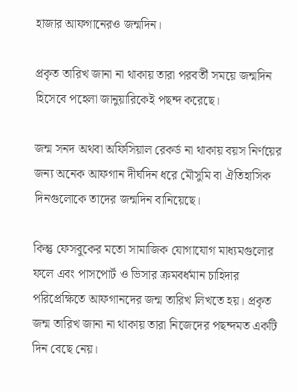হাজার আফগানেরও জন্মদিন।

প্রকৃত তারিখ জানা না থাকায় তারা পরবর্তী সময়ে জন্মদিন হিসেবে পহেলা জানুয়ারিকেই পছন্দ করেছে।

জন্ম সনদ অথবা অফিসিয়াল রেকর্ড না থাকায় বয়স নির্ণয়ের জন্য অনেক আফগান দীর্ঘদিন ধরে মৌসুমি বা ঐতিহাসিক দিনগুলোকে তাদের জন্মদিন বানিয়েছে।

কিন্তু ফেসবুকের মতো সামাজিক যোগাযোগ মাধ্যমগুলোর ফলে এবং পাসপোর্ট ও ভিসার ক্রমবর্ধমান চাহিদার পরিপ্রেক্ষিতে আফগানদের জন্ম তারিখ লিখতে হয়। প্রকৃত জন্ম তারিখ জানা না থাকায় তারা নিজেদের পছন্দমত একটি দিন বেছে নেয়।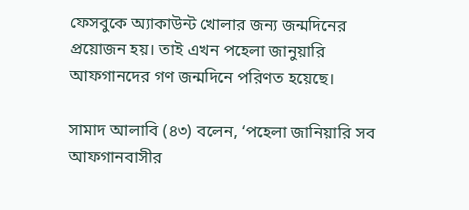ফেসবুকে অ্যাকাউন্ট খোলার জন্য জন্মদিনের প্রয়োজন হয়। তাই এখন পহেলা জানুয়ারি আফগানদের গণ জন্মদিনে পরিণত হয়েছে।

সামাদ আলাবি (৪৩) বলেন, ‘পহেলা জানিয়ারি সব আফগানবাসীর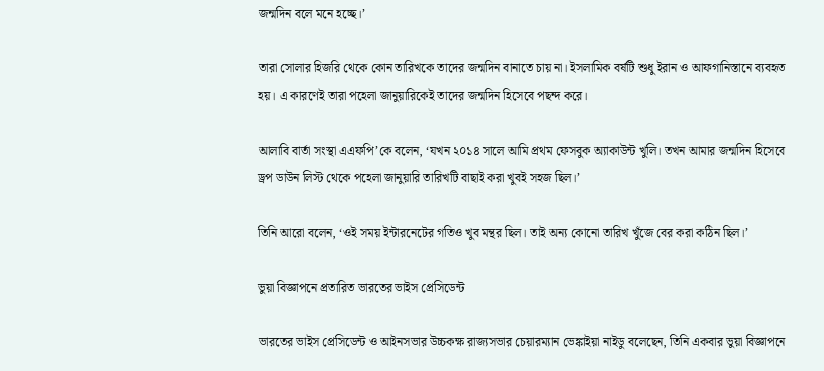জন্মদিন বলে মনে হচ্ছে।’

তারা সোলার হিজরি থেকে কোন তারিখকে তাদের জন্মদিন বানাতে চায় না। ইসলামিক বর্ষটি শুধু ইরান ও আফগানিস্তানে ব্যবহৃত হয়। এ কারণেই তারা পহেলা জানুয়ারিকেই তাদের জন্মদিন হিসেবে পছন্দ করে।

আলাবি বার্তা সংস্থা এএফপি’কে বলেন, ‘যখন ২০১৪ সালে আমি প্রথম ফেসবুক অ্যাকাউন্ট খুলি। তখন আমার জন্মদিন হিসেবে ড্রপ ডাউন লিস্ট থেকে পহেলা জানুয়ারি তারিখটি বাছাই করা খুবই সহজ ছিল।’

তিনি আরো বলেন, ‘ওই সময় ইন্টারনেটের গতিও খুব মন্থর ছিল। তাই অন্য কোনো তারিখ খুঁজে বের করা কঠিন ছিল।’

ভুয়া বিজ্ঞাপনে প্রতারিত ভারতের ভাইস প্রেসিডেন্ট

ভারতের ভাইস প্রেসিডেন্ট ও আইনসভার উচ্চকক্ষ রাজ্যসভার চেয়ারম্যান ভেঙ্কাইয়া নাইডু বলেছেন, তিনি একবার ভুয়া বিজ্ঞাপনে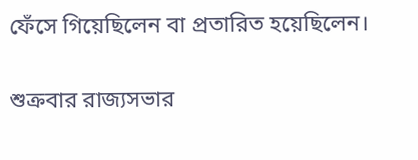ফেঁসে গিয়েছিলেন বা প্রতারিত হয়েছিলেন।

শুক্রবার রাজ্যসভার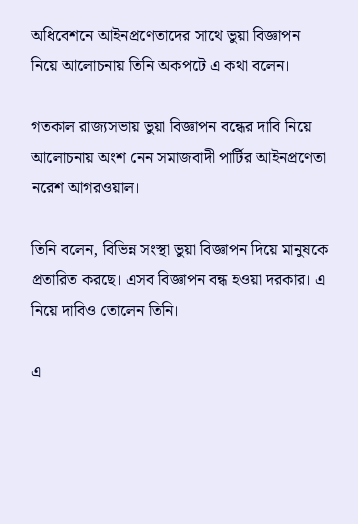অধিবেশনে আইনপ্রণেতাদের সাথে ভুয়া বিজ্ঞাপন নিয়ে আলোচনায় তিনি অকপটে এ কথা বলেন।

গতকাল রাজ্যসভায় ভুয়া বিজ্ঞাপন বন্ধের দাবি নিয়ে আলোচনায় অংশ নেন সমাজবাদী পার্টির আইনপ্রণেতা নরেশ আগরওয়াল।

তিনি বলেন, বিভিন্ন সংস্থা ভুয়া বিজ্ঞাপন দিয়ে মানুষকে প্রতারিত করছে। এসব বিজ্ঞাপন বন্ধ হওয়া দরকার। এ নিয়ে দাবিও তোলেন তিনি।

এ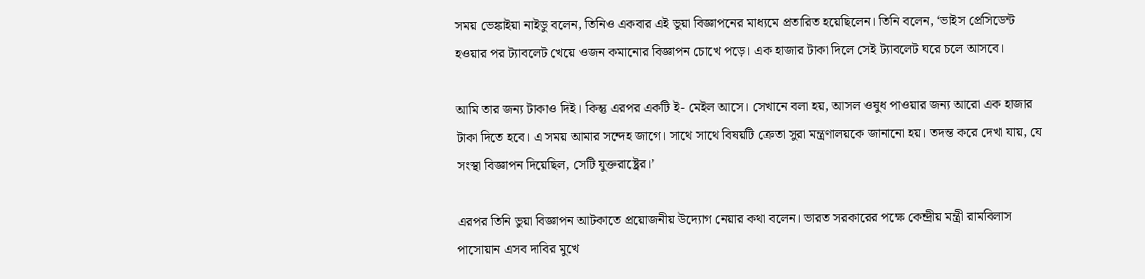সময় ভেঙ্কাইয়া নাইডু বলেন, তিনিও একবার এই ভুয়া বিজ্ঞাপনের মাধ্যমে প্রতারিত হয়েছিলেন। তিনি বলেন, ‘ভাইস প্রেসিডেন্ট হওয়ার পর ট্যাবলেট খেয়ে ওজন কমানোর বিজ্ঞাপন চোখে পড়ে। এক হাজার টাকা দিলে সেই ট্যাবলেট ঘরে চলে আসবে।

আমি তার জন্য টাকাও দিই। কিন্তু এরপর একটি ই- মেইল আসে। সেখানে বলা হয়, আসল ওষুধ পাওয়ার জন্য আরো এক হাজার টাকা দিতে হবে। এ সময় আমার সন্দেহ জাগে। সাথে সাথে বিষয়টি ক্রেতা সুরা মন্ত্রণালয়কে জানানো হয়। তদন্ত করে দেখা যায়, যে সংস্থা বিজ্ঞাপন দিয়েছিল, সেটি যুক্তরাষ্ট্রের।’

এরপর তিনি ভুয়া বিজ্ঞাপন আটকাতে প্রয়োজনীয় উদ্যোগ নেয়ার কথা বলেন। ভারত সরকারের পক্ষে কেন্দ্রীয় মন্ত্রী রামবিলাস পাসোয়ান এসব দাবির মুখে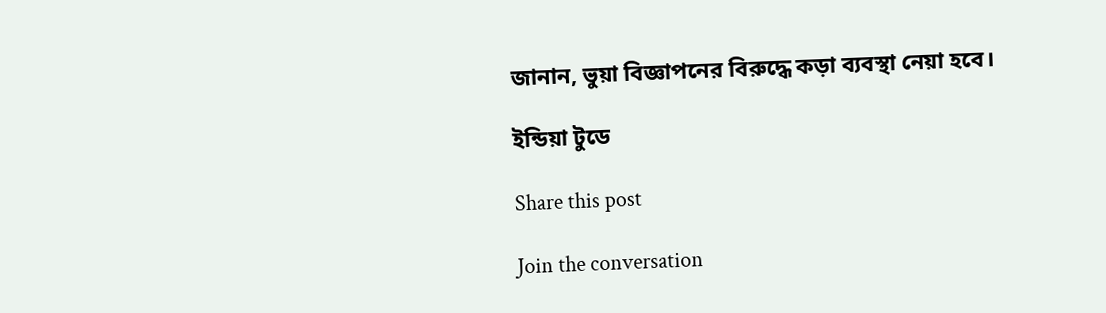জানান, ভুয়া বিজ্ঞাপনের বিরুদ্ধে কড়া ব্যবস্থা নেয়া হবে।

ইন্ডিয়া টুডে

Share this post

Join the conversation